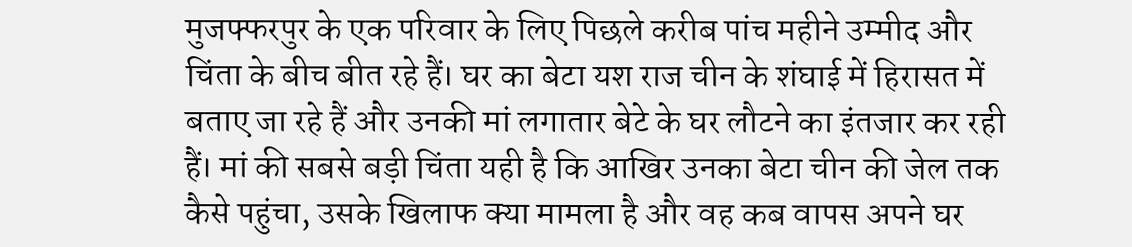मुजफ्फरपुर के एक परिवार के लिए पिछले करीब पांच महीने उम्मीद और चिंता के बीच बीत रहे हैं। घर का बेटा यश राज चीन के शंघाई में हिरासत में बताए जा रहे हैं और उनकी मां लगातार बेटे के घर लौटने का इंतजार कर रही हैं। मां की सबसे बड़ी चिंता यही है कि आखिर उनका बेटा चीन की जेल तक कैसे पहुंचा, उसके खिलाफ क्या मामला है और वह कब वापस अपने घर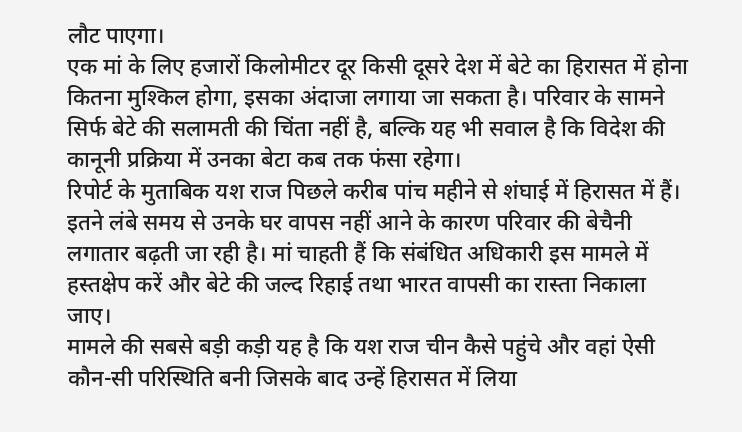लौट पाएगा।
एक मां के लिए हजारों किलोमीटर दूर किसी दूसरे देश में बेटे का हिरासत में होना कितना मुश्किल होगा, इसका अंदाजा लगाया जा सकता है। परिवार के सामने सिर्फ बेटे की सलामती की चिंता नहीं है, बल्कि यह भी सवाल है कि विदेश की कानूनी प्रक्रिया में उनका बेटा कब तक फंसा रहेगा।
रिपोर्ट के मुताबिक यश राज पिछले करीब पांच महीने से शंघाई में हिरासत में हैं। इतने लंबे समय से उनके घर वापस नहीं आने के कारण परिवार की बेचैनी लगातार बढ़ती जा रही है। मां चाहती हैं कि संबंधित अधिकारी इस मामले में हस्तक्षेप करें और बेटे की जल्द रिहाई तथा भारत वापसी का रास्ता निकाला जाए।
मामले की सबसे बड़ी कड़ी यह है कि यश राज चीन कैसे पहुंचे और वहां ऐसी कौन-सी परिस्थिति बनी जिसके बाद उन्हें हिरासत में लिया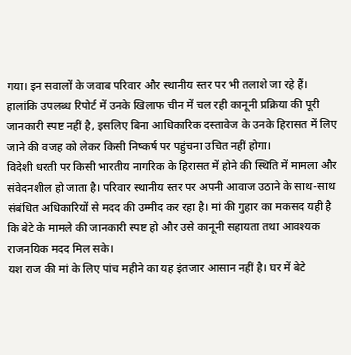गया। इन सवालों के जवाब परिवार और स्थानीय स्तर पर भी तलाशे जा रहे हैं। हालांकि उपलब्ध रिपोर्ट में उनके खिलाफ चीन में चल रही कानूनी प्रक्रिया की पूरी जानकारी स्पष्ट नहीं है, इसलिए बिना आधिकारिक दस्तावेज के उनके हिरासत में लिए जाने की वजह को लेकर किसी निष्कर्ष पर पहुंचना उचित नहीं होगा।
विदेशी धरती पर किसी भारतीय नागरिक के हिरासत में होने की स्थिति में मामला और संवेदनशील हो जाता है। परिवार स्थानीय स्तर पर अपनी आवाज उठाने के साथ-साथ संबंधित अधिकारियों से मदद की उम्मीद कर रहा है। मां की गुहार का मकसद यही है कि बेटे के मामले की जानकारी स्पष्ट हो और उसे कानूनी सहायता तथा आवश्यक राजनयिक मदद मिल सके।
यश राज की मां के लिए पांच महीने का यह इंतजार आसान नहीं है। घर में बेटे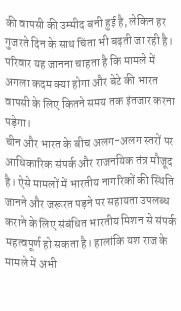की वापसी की उम्मीद बनी हुई है, लेकिन हर गुजरते दिन के साथ चिंता भी बढ़ती जा रही है। परिवार यह जानना चाहता है कि मामले में अगला कदम क्या होगा और बेटे की भारत वापसी के लिए कितने समय तक इंतजार करना पड़ेगा।
चीन और भारत के बीच अलग-अलग स्तरों पर आधिकारिक संपर्क और राजनयिक तंत्र मौजूद है। ऐसे मामलों में भारतीय नागरिकों की स्थिति जानने और जरूरत पड़ने पर सहायता उपलब्ध कराने के लिए संबंधित भारतीय मिशन से संपर्क महत्वपूर्ण हो सकता है। हालांकि यश राज के मामले में अभी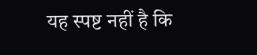यह स्पष्ट नहीं है कि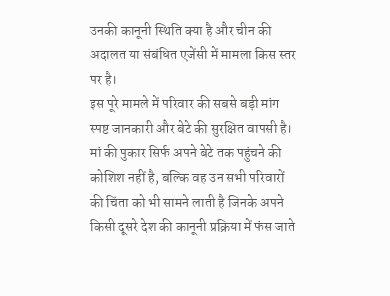उनकी कानूनी स्थिति क्या है और चीन की अदालत या संबंधित एजेंसी में मामला किस स्तर पर है।
इस पूरे मामले में परिवार की सबसे बड़ी मांग स्पष्ट जानकारी और बेटे की सुरक्षित वापसी है। मां की पुकार सिर्फ अपने बेटे तक पहुंचने की कोशिश नहीं है, बल्कि वह उन सभी परिवारों की चिंता को भी सामने लाती है जिनके अपने किसी दूसरे देश की कानूनी प्रक्रिया में फंस जाते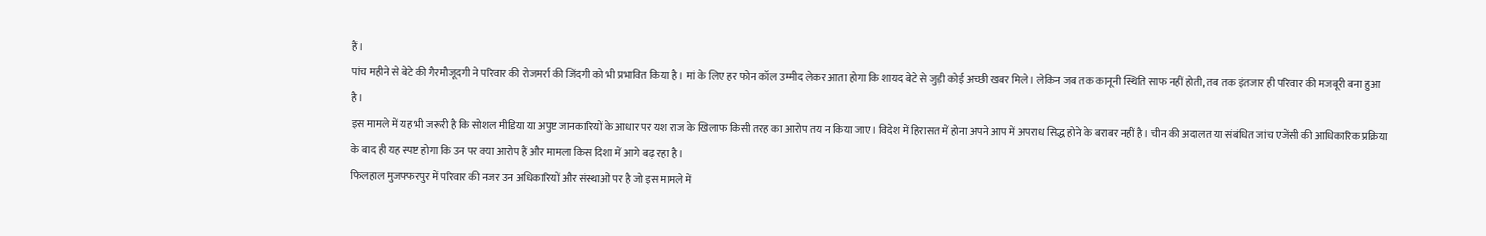हैं।
पांच महीने से बेटे की गैरमौजूदगी ने परिवार की रोजमर्रा की जिंदगी को भी प्रभावित किया है। मां के लिए हर फोन कॉल उम्मीद लेकर आता होगा कि शायद बेटे से जुड़ी कोई अच्छी खबर मिले। लेकिन जब तक कानूनी स्थिति साफ नहीं होती, तब तक इंतजार ही परिवार की मजबूरी बना हुआ है।
इस मामले में यह भी जरूरी है कि सोशल मीडिया या अपुष्ट जानकारियों के आधार पर यश राज के खिलाफ किसी तरह का आरोप तय न किया जाए। विदेश में हिरासत में होना अपने आप में अपराध सिद्ध होने के बराबर नहीं है। चीन की अदालत या संबंधित जांच एजेंसी की आधिकारिक प्रक्रिया के बाद ही यह स्पष्ट होगा कि उन पर क्या आरोप हैं और मामला किस दिशा में आगे बढ़ रहा है।
फिलहाल मुजफ्फरपुर में परिवार की नजर उन अधिकारियों और संस्थाओं पर है जो इस मामले में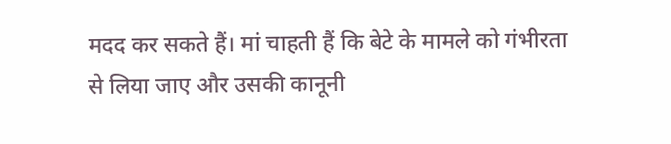मदद कर सकते हैं। मां चाहती हैं कि बेटे के मामले को गंभीरता से लिया जाए और उसकी कानूनी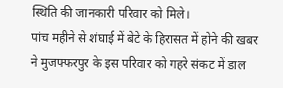स्थिति की जानकारी परिवार को मिले।
पांच महीने से शंघाई में बेटे के हिरासत में होने की खबर ने मुजफ्फरपुर के इस परिवार को गहरे संकट में डाल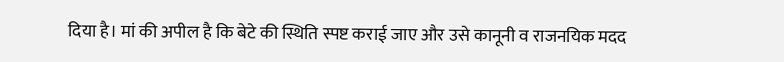दिया है। मां की अपील है कि बेटे की स्थिति स्पष्ट कराई जाए और उसे कानूनी व राजनयिक मदद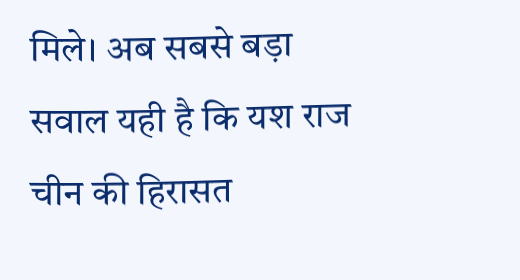मिले। अब सबसे बड़ा सवाल यही है कि यश राज चीन की हिरासत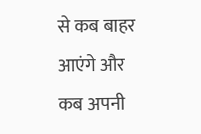से कब बाहर आएंगे और कब अपनी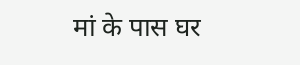मां के पास घर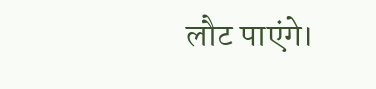लौट पाएंगे।